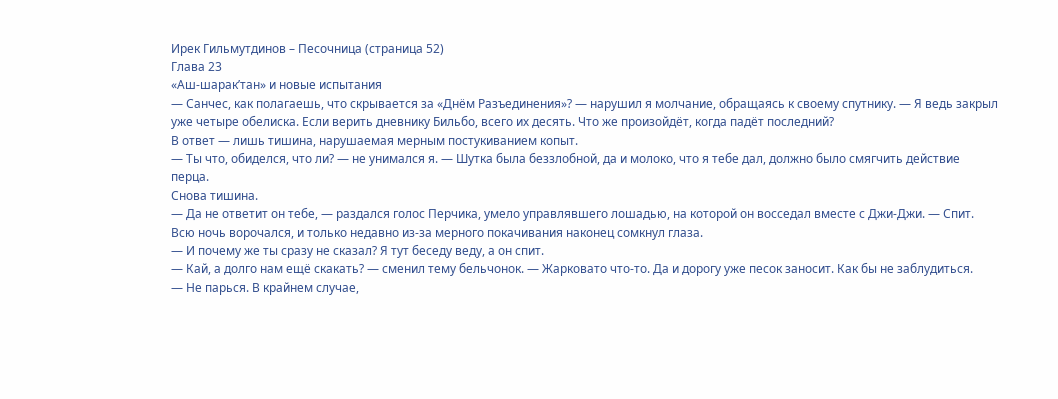Ирек Гильмутдинов – Песочница (страница 52)
Глава 23
«Аш-шарак’тан» и новые испытания
— Санчес, как полагаешь, что скрывается за «Днём Разъединения»? — нарушил я молчание, обращаясь к своему спутнику. — Я ведь закрыл уже четыре обелиска. Если верить дневнику Бильбо, всего их десять. Что же произойдёт, когда падёт последний?
В ответ — лишь тишина, нарушаемая мерным постукиванием копыт.
— Ты что, обиделся, что ли? — не унимался я. — Шутка была беззлобной, да и молоко, что я тебе дал, должно было смягчить действие перца.
Снова тишина.
— Да не ответит он тебе, — раздался голос Перчика, умело управлявшего лошадью, на которой он восседал вместе с Джи-Джи. — Спит. Всю ночь ворочался, и только недавно из-за мерного покачивания наконец сомкнул глаза.
— И почему же ты сразу не сказал? Я тут беседу веду, а он спит.
— Кай, а долго нам ещё скакать? — сменил тему бельчонок. — Жарковато что-то. Да и дорогу уже песок заносит. Как бы не заблудиться.
— Не парься. В крайнем случае,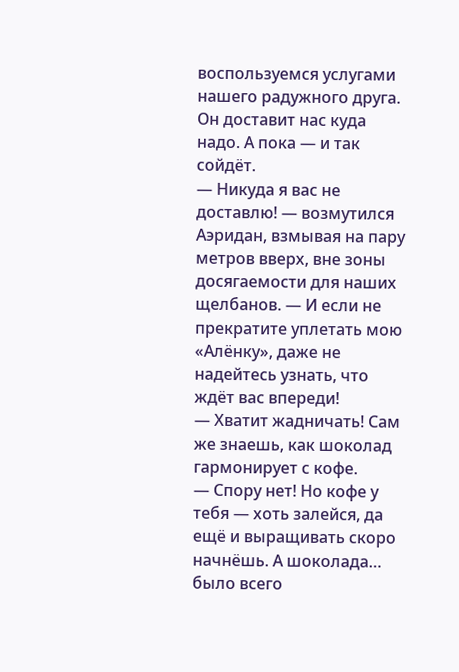воспользуемся услугами нашего радужного друга. Он доставит нас куда надо. А пока — и так сойдёт.
— Никуда я вас не доставлю! — возмутился Аэридан, взмывая на пару метров вверх, вне зоны досягаемости для наших щелбанов. — И если не прекратите уплетать мою «Алёнку», даже не надейтесь узнать, что ждёт вас впереди!
— Хватит жадничать! Сам же знаешь, как шоколад гармонирует с кофе.
— Спору нет! Но кофе у тебя — хоть залейся, да ещё и выращивать скоро начнёшь. А шоколада… было всего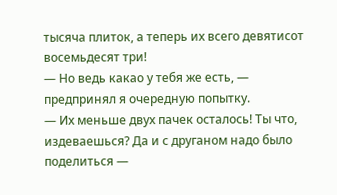тысяча плиток, а теперь их всего девятисот восемьдесят три!
— Но ведь какао у тебя же есть, — предпринял я очередную попытку.
— Их меньше двух пачек осталось! Ты что, издеваешься? Да и с друганом надо было поделиться —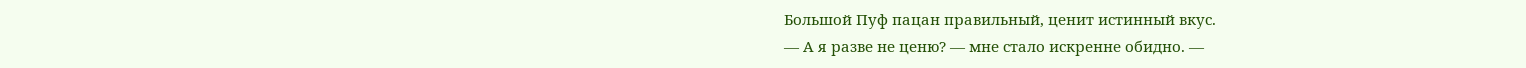Большой Пуф пацан правильный, ценит истинный вкус.
— А я разве не ценю? — мне стало искренне обидно. —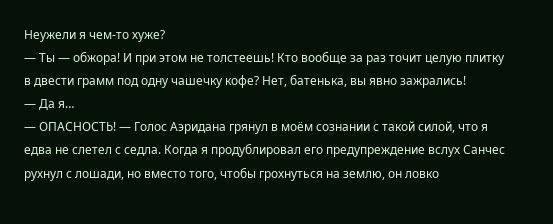Неужели я чем-то хуже?
— Ты — обжора! И при этом не толстеешь! Кто вообще за раз точит целую плитку в двести грамм под одну чашечку кофе? Нет, батенька, вы явно зажрались!
— Да я…
— ОПАСНОСТЬ! — Голос Аэридана грянул в моём сознании с такой силой, что я едва не слетел с седла. Когда я продублировал его предупреждение вслух Санчес рухнул с лошади, но вместо того, чтобы грохнуться на землю, он ловко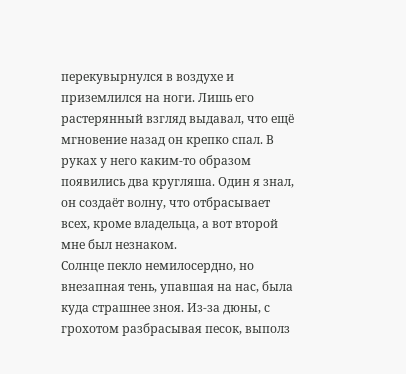перекувырнулся в воздухе и приземлился на ноги. Лишь его растерянный взгляд выдавал, что ещё мгновение назад он крепко спал. В руках у него каким-то образом появились два кругляша. Один я знал, он создаёт волну, что отбрасывает всех, кроме владельца, а вот второй мне был незнаком.
Солнце пекло немилосердно, но внезапная тень, упавшая на нас, была куда страшнее зноя. Из-за дюны, с грохотом разбрасывая песок, выполз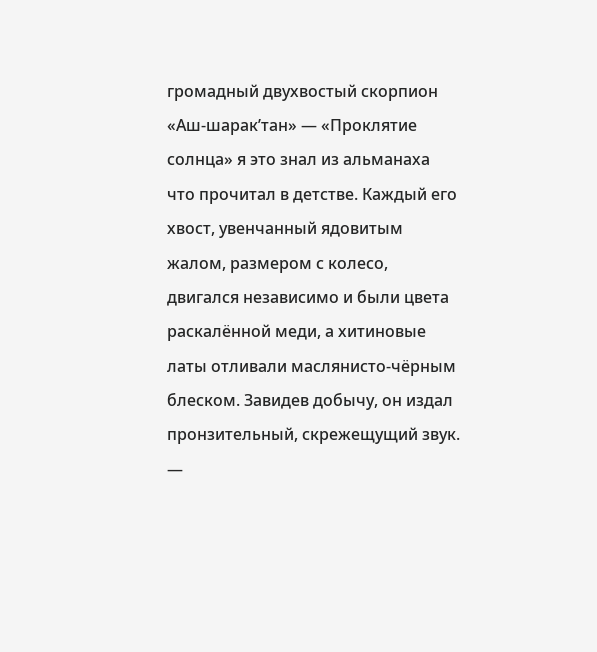громадный двухвостый скорпион «Аш-шарак’тан» — «Проклятие солнца» я это знал из альманаха что прочитал в детстве. Каждый его хвост, увенчанный ядовитым жалом, размером с колесо, двигался независимо и были цвета раскалённой меди, а хитиновые латы отливали маслянисто-чёрным блеском. Завидев добычу, он издал пронзительный, скрежещущий звук.
—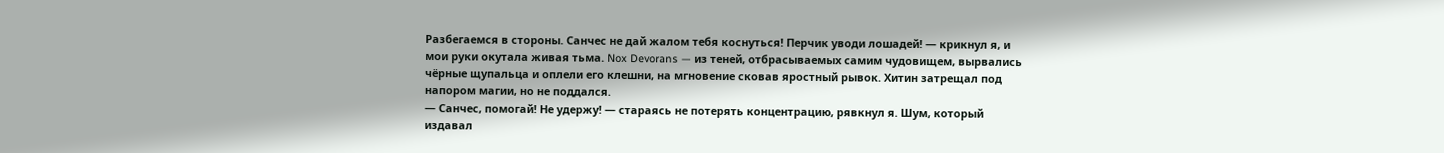Разбегаемся в стороны. Санчес не дай жалом тебя коснуться! Перчик уводи лошадей! — крикнул я, и мои руки окутала живая тьма. Nox Devorans — из теней, отбрасываемых самим чудовищем, вырвались чёрные щупальца и оплели его клешни, на мгновение сковав яростный рывок. Хитин затрещал под напором магии, но не поддался.
— Санчес, помогай! Не удержу! — стараясь не потерять концентрацию, рявкнул я. Шум, который издавал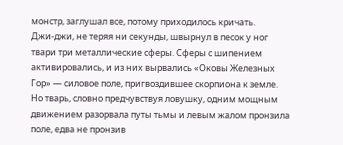монстр, заглушал все, потому приходилось кричать.
Джи-джи, не теряя ни секунды, швырнул в песок у ног твари три металлические сферы. Сферы с шипением активировались, и из них вырвались «Оковы Железных Гор» — силовое поле, пригвоздившее скорпиона к земле. Но тварь, словно предчувствуя ловушку, одним мощным движением разорвала путы тьмы и левым жалом пронзила поле, едва не пронзив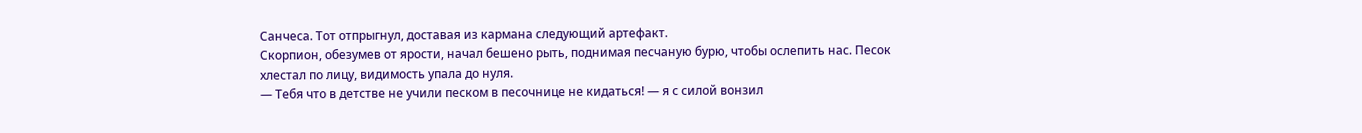Санчеса. Тот отпрыгнул, доставая из кармана следующий артефакт.
Скорпион, обезумев от ярости, начал бешено рыть, поднимая песчаную бурю, чтобы ослепить нас. Песок хлестал по лицу, видимость упала до нуля.
— Тебя что в детстве не учили песком в песочнице не кидаться! — я с силой вонзил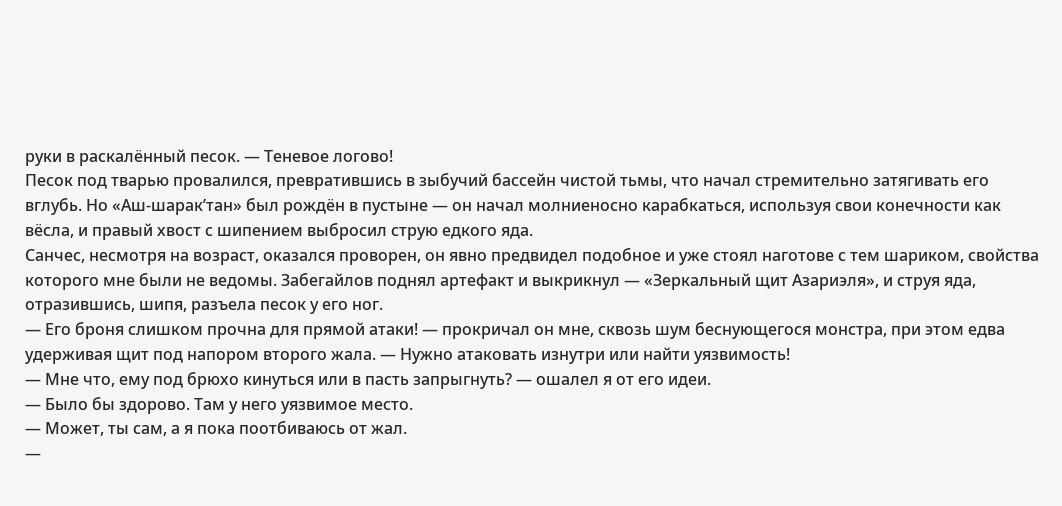руки в раскалённый песок. — Теневое логово!
Песок под тварью провалился, превратившись в зыбучий бассейн чистой тьмы, что начал стремительно затягивать его вглубь. Но «Аш-шарак’тан» был рождён в пустыне — он начал молниеносно карабкаться, используя свои конечности как вёсла, и правый хвост с шипением выбросил струю едкого яда.
Санчес, несмотря на возраст, оказался проворен, он явно предвидел подобное и уже стоял наготове с тем шариком, свойства которого мне были не ведомы. Забегайлов поднял артефакт и выкрикнул — «Зеркальный щит Азариэля», и струя яда, отразившись, шипя, разъела песок у его ног.
— Его броня слишком прочна для прямой атаки! — прокричал он мне, сквозь шум беснующегося монстра, при этом едва удерживая щит под напором второго жала. — Нужно атаковать изнутри или найти уязвимость!
— Мне что, ему под брюхо кинуться или в пасть запрыгнуть? — ошалел я от его идеи.
— Было бы здорово. Там у него уязвимое место.
— Может, ты сам, а я пока поотбиваюсь от жал.
—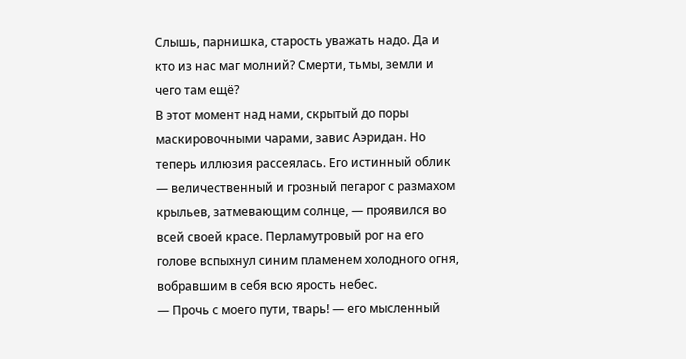Слышь, парнишка, старость уважать надо. Да и кто из нас маг молний? Смерти, тьмы, земли и чего там ещё?
В этот момент над нами, скрытый до поры маскировочными чарами, завис Аэридан. Но теперь иллюзия рассеялась. Его истинный облик — величественный и грозный пегарог с размахом крыльев, затмевающим солнце, — проявился во всей своей красе. Перламутровый рог на его голове вспыхнул синим пламенем холодного огня, вобравшим в себя всю ярость небес.
— Прочь с моего пути, тварь! — его мысленный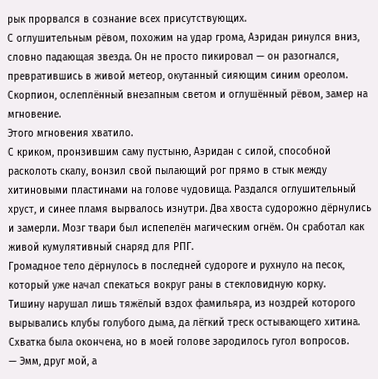рык прорвался в сознание всех присутствующих.
С оглушительным рёвом, похожим на удар грома, Аэридан ринулся вниз, словно падающая звезда. Он не просто пикировал — он разогнался, превратившись в живой метеор, окутанный сияющим синим ореолом. Скорпион, ослеплённый внезапным светом и оглушённый рёвом, замер на мгновение.
Этого мгновения хватило.
С криком, пронзившим саму пустыню, Аэридан с силой, способной расколоть скалу, вонзил свой пылающий рог прямо в стык между хитиновыми пластинами на голове чудовища. Раздался оглушительный хруст, и синее пламя вырвалось изнутри. Два хвоста судорожно дёрнулись и замерли. Мозг твари был испепелён магическим огнём. Он сработал как живой кумулятивный снаряд для РПГ.
Громадное тело дёрнулось в последней судороге и рухнуло на песок, который уже начал спекаться вокруг раны в стекловидную корку.
Тишину нарушал лишь тяжёлый вздох фамильяра, из ноздрей которого вырывались клубы голубого дыма, да лёгкий треск остывающего хитина. Схватка была окончена, но в моей голове зародилось гугол вопросов.
— Эмм, друг мой, а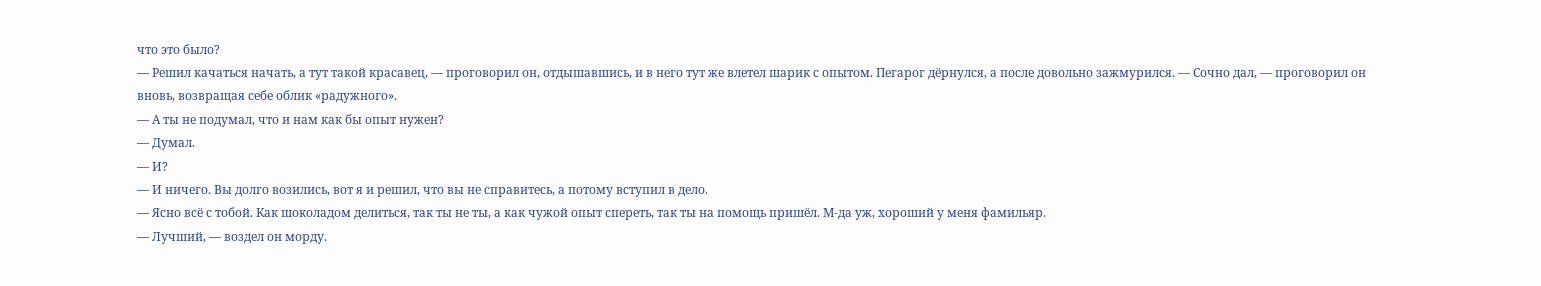что это было?
— Решил качаться начать, а тут такой красавец, — проговорил он, отдышавшись, и в него тут же влетел шарик с опытом. Пегарог дёрнулся, а после довольно зажмурился. — Сочно дал, — проговорил он вновь, возвращая себе облик «радужного».
— А ты не подумал, что и нам как бы опыт нужен?
— Думал.
— И?
— И ничего. Вы долго возились, вот я и решил, что вы не справитесь, а потому вступил в дело.
— Ясно всё с тобой. Как шоколадом делиться, так ты не ты, а как чужой опыт спереть, так ты на помощь пришёл. М-да уж, хороший у меня фамильяр.
— Лучший, — воздел он морду.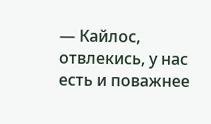— Кайлос, отвлекись, у нас есть и поважнее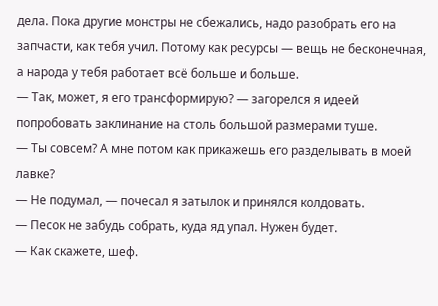дела. Пока другие монстры не сбежались, надо разобрать его на запчасти, как тебя учил. Потому как ресурсы — вещь не бесконечная, а народа у тебя работает всё больше и больше.
— Так, может, я его трансформирую? — загорелся я идеей попробовать заклинание на столь большой размерами туше.
— Ты совсем? А мне потом как прикажешь его разделывать в моей лавке?
— Не подумал, — почесал я затылок и принялся колдовать.
— Песок не забудь собрать, куда яд упал. Нужен будет.
— Как скажете, шеф.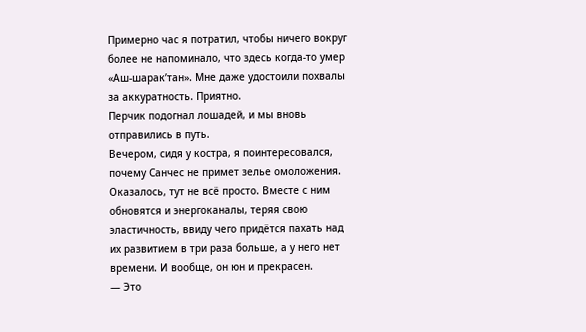Примерно час я потратил, чтобы ничего вокруг более не напоминало, что здесь когда-то умер «Аш-шарак’тан». Мне даже удостоили похвалы за аккуратность. Приятно.
Перчик подогнал лошадей, и мы вновь отправились в путь.
Вечером, сидя у костра, я поинтересовался, почему Санчес не примет зелье омоложения. Оказалось, тут не всё просто. Вместе с ним обновятся и энергоканалы, теряя свою эластичность, ввиду чего придётся пахать над их развитием в три раза больше, а у него нет времени. И вообще, он юн и прекрасен.
— Это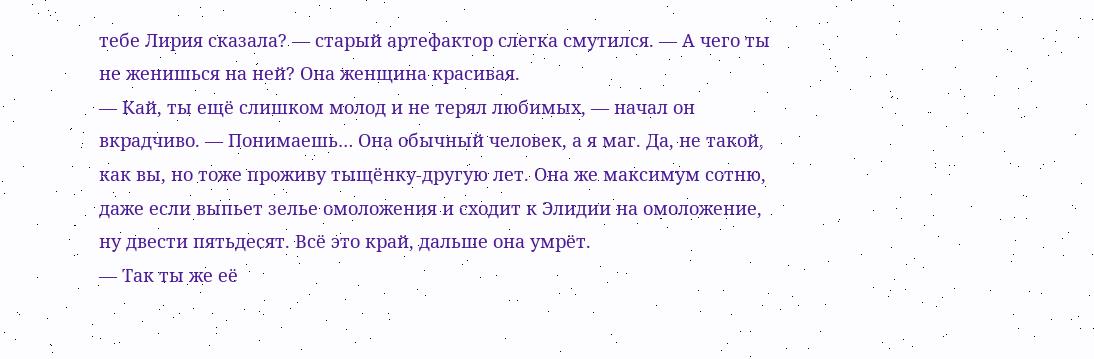тебе Лирия сказала? — старый артефактор слегка смутился. — А чего ты не женишься на ней? Она женщина красивая.
— Кай, ты ещё слишком молод и не терял любимых, — начал он вкрадчиво. — Понимаешь… Она обычный человек, а я маг. Да, не такой, как вы, но тоже проживу тыщёнку-другую лет. Она же максимум сотню, даже если выпьет зелье омоложения и сходит к Элидии на омоложение, ну двести пятьдесят. Всё это край, дальше она умрёт.
— Так ты же её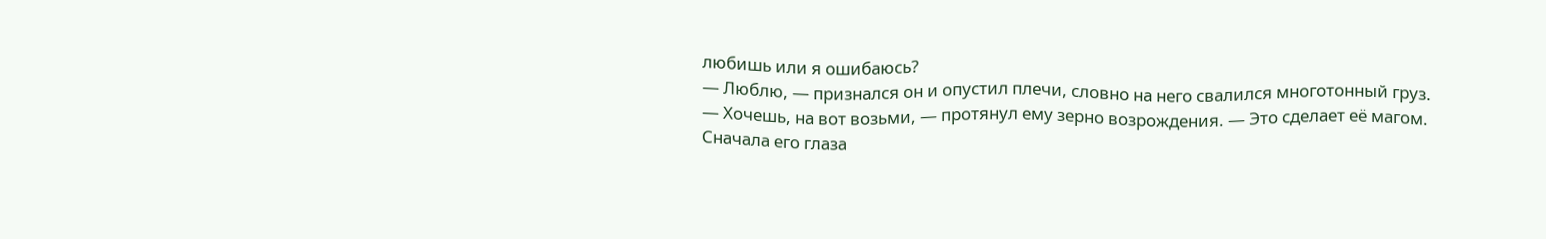любишь или я ошибаюсь?
— Люблю, — признался он и опустил плечи, словно на него свалился многотонный груз.
— Хочешь, на вот возьми, — протянул ему зерно возрождения. — Это сделает её магом.
Сначала его глаза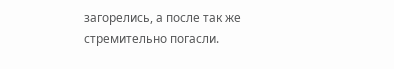загорелись, а после так же стремительно погасли.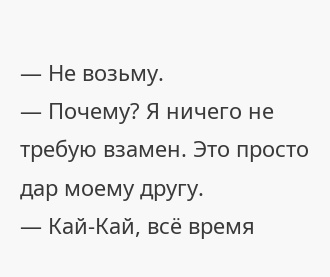— Не возьму.
— Почему? Я ничего не требую взамен. Это просто дар моему другу.
— Кай-Кай, всё время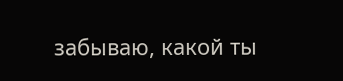забываю, какой ты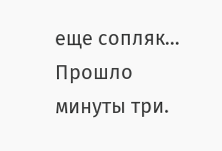еще сопляк…
Прошло минуты три.